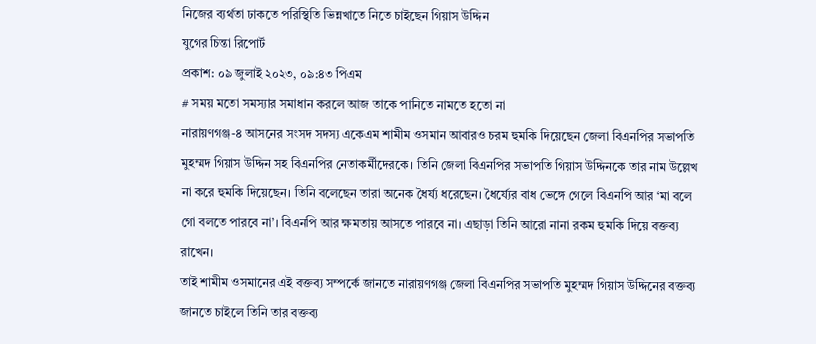নিজের ব্যর্থতা ঢাকতে পরিস্থিতি ভিন্নখাতে নিতে চাইছেন গিয়াস উদ্দিন
যুগের চিন্তা রিপোর্ট
প্রকাশ: ০৯ জুলাই ২০২৩, ০৯:৪৩ পিএম
# সময় মতো সমস্যার সমাধান করলে আজ তাকে পানিতে নামতে হতো না
নারায়ণগঞ্জ-৪ আসনের সংসদ সদস্য একেএম শামীম ওসমান আবারও চরম হুমকি দিয়েছেন জেলা বিএনপির সভাপতি মুহম্মদ গিয়াস উদ্দিন সহ বিএনপির নেতাকর্মীদেরকে। তিনি জেলা বিএনপির সভাপতি গিয়াস উদ্দিনকে তার নাম উল্লেখ না করে হুমকি দিয়েছেন। তিনি বলেছেন তারা অনেক ধৈর্য্য ধরেছেন। ধৈর্য্যের বাধ ভেঙ্গে গেলে বিএনপি আর ‘মা বলে গো বলতে পারবে না’। বিএনপি আর ক্ষমতায় আসতে পারবে না। এছাড়া তিনি আরো নানা রকম হুমকি দিয়ে বক্তব্য রাখেন।
তাই শামীম ওসমানের এই বক্তব্য সম্পর্কে জানতে নারায়ণগঞ্জ জেলা বিএনপির সভাপতি মুহম্মদ গিয়াস উদ্দিনের বক্তব্য জানতে চাইলে তিনি তার বক্তব্য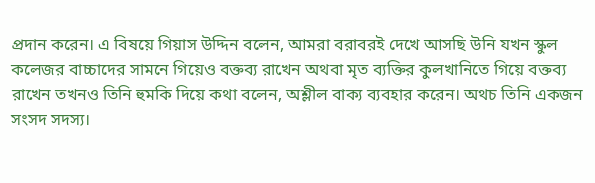প্রদান করেন। এ বিষয়ে গিয়াস উদ্দিন বলেন, আমরা বরাবরই দেখে আসছি উনি যখন স্কুল কলেজর বাচ্চাদের সামনে গিয়েও বক্তব্য রাখেন অথবা মৃত ব্যক্তির কুলখানিতে গিয়ে বক্তব্য রাখেন তখনও তিনি হুমকি দিয়ে কথা বলেন, অশ্লীল বাক্য ব্যবহার করেন। অথচ তিনি একজন সংসদ সদস্য।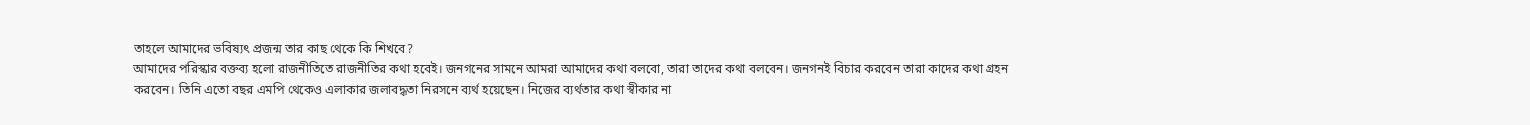তাহলে আমাদের ভবিষ্যৎ প্রজন্ম তার কাছ থেকে কি শিখবে?
আমাদের পরিস্কার বক্তব্য হলো রাজনীতিতে রাজনীতির কথা হবেই। জনগনের সামনে আমরা আমাদের কথা বলবো, তারা তাদের কথা বলবেন। জনগনই বিচার করবেন তারা কাদের কথা গ্রহন করবেন। তিনি এতো বছর এমপি থেকেও এলাকার জলাবদ্ধতা নিরসনে ব্যর্থ হয়েছেন। নিজের ব্যর্থতার কথা স্বীকার না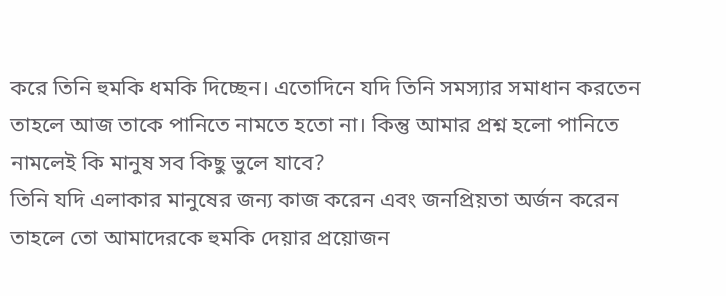করে তিনি হুমকি ধমকি দিচ্ছেন। এতোদিনে যদি তিনি সমস্যার সমাধান করতেন তাহলে আজ তাকে পানিতে নামতে হতো না। কিন্তু আমার প্রশ্ন হলো পানিতে নামলেই কি মানুষ সব কিছু ভুলে যাবে?
তিনি যদি এলাকার মানুষের জন্য কাজ করেন এবং জনপ্রিয়তা অর্জন করেন তাহলে তো আমাদেরকে হুমকি দেয়ার প্রয়োজন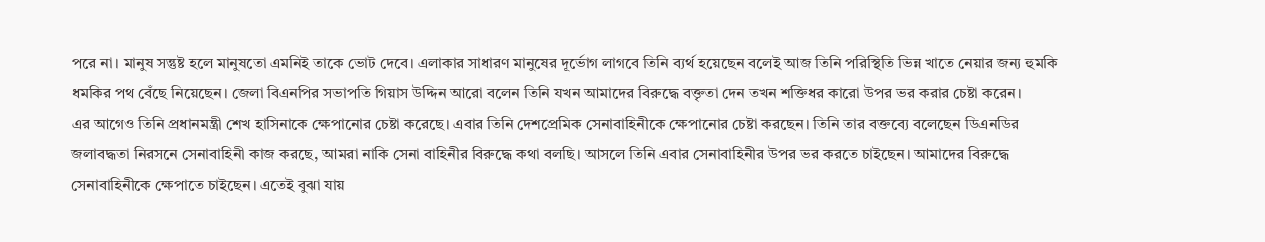পরে না। মানুষ সন্তুষ্ট হলে মানুষতো এমনিই তাকে ভোট দেবে। এলাকার সাধারণ মানুষের দূর্ভোগ লাগবে তিনি ব্যর্থ হয়েছেন বলেই আজ তিনি পরিস্থিতি ভিন্ন খাতে নেয়ার জন্য হুমকি ধমকির পথ বেঁছে নিয়েছেন। জেলা বিএনপির সভাপতি গিয়াস উদ্দিন আরো বলেন তিনি যখন আমাদের বিরুদ্ধে বক্তৃতা দেন তখন শক্তিধর কারো উপর ভর করার চেষ্টা করেন।
এর আগেও তিনি প্রধানমন্ত্রী শেখ হাসিনাকে ক্ষেপানোর চেষ্টা করেছে। এবার তিনি দেশপ্রেমিক সেনাবাহিনীকে ক্ষেপানোর চেষ্টা করছেন। তিনি তার বক্তব্যে বলেছেন ডিএনডির জলাবদ্ধতা নিরসনে সেনাবাহিনী কাজ করছে, আমরা নাকি সেনা বাহিনীর বিরুদ্ধে কথা বলছি। আসলে তিনি এবার সেনাবাহিনীর উপর ভর করতে চাইছেন। আমাদের বিরুদ্ধে সেনাবাহিনীকে ক্ষেপাতে চাইছেন। এতেই বুঝা যায়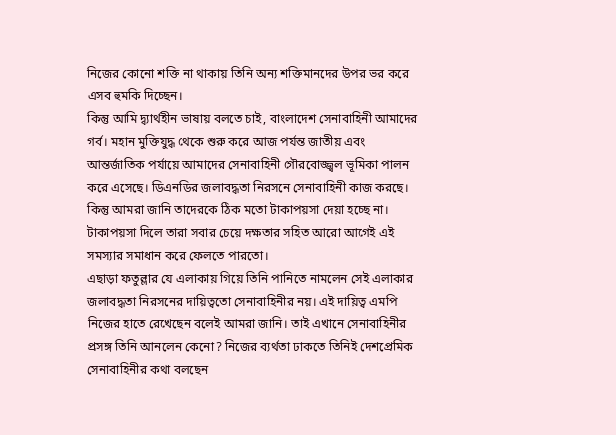নিজের কোনো শক্তি না থাকায় তিনি অন্য শক্তিমানদের উপর ভর করে এসব হুমকি দিচ্ছেন।
কিন্তু আমি দ্ব্যার্থহীন ভাষায় বলতে চাই, বাংলাদেশ সেনাবাহিনী আমাদের গর্ব। মহান মুক্তিযুদ্ধ থেকে শুরু করে আজ পর্যন্ত জাতীয় এবং আন্তর্জাতিক পর্যায়ে আমাদের সেনাবাহিনী গৌরবোজ্জ্বল ভূমিকা পালন করে এসেছে। ডিএনডির জলাবদ্ধতা নিরসনে সেনাবাহিনী কাজ করছে। কিন্তু আমরা জানি তাদেরকে ঠিক মতো টাকাপয়সা দেয়া হচ্ছে না। টাকাপয়সা দিলে তারা সবার চেয়ে দক্ষতার সহিত আরো আগেই এই সমস্যার সমাধান করে ফেলতে পারতো।
এছাড়া ফতুল্লার যে এলাকায় গিয়ে তিনি পানিতে নামলেন সেই এলাকার জলাবদ্ধতা নিরসনের দায়িত্বতো সেনাবাহিনীর নয়। এই দায়িত্ব এমপি নিজের হাতে রেখেছেন বলেই আমরা জানি। তাই এখানে সেনাবাহিনীর প্রসঙ্গ তিনি আনলেন কেনো? নিজের ব্যর্থতা ঢাকতে তিনিই দেশপ্রেমিক সেনাবাহিনীর কথা বলছেন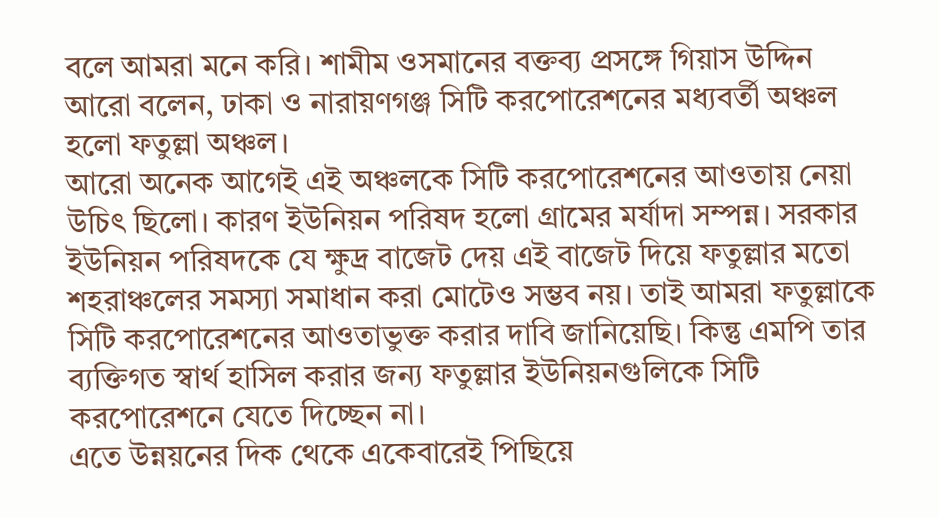বলে আমরা মনে করি। শামীম ওসমানের বক্তব্য প্রসঙ্গে গিয়াস উদ্দিন আরো বলেন, ঢাকা ও নারায়ণগঞ্জ সিটি করপোরেশনের মধ্যবর্তী অঞ্চল হলো ফতুল্লা অঞ্চল।
আরো অনেক আগেই এই অঞ্চলকে সিটি করপোরেশনের আওতায় নেয়া উচিৎ ছিলো। কারণ ইউনিয়ন পরিষদ হলো গ্রামের মর্যাদা সম্পন্ন। সরকার ইউনিয়ন পরিষদকে যে ক্ষুদ্র বাজেট দেয় এই বাজেট দিয়ে ফতুল্লার মতো শহরাঞ্চলের সমস্যা সমাধান করা মোটেও সম্ভব নয়। তাই আমরা ফতুল্লাকে সিটি করপোরেশনের আওতাভুক্ত করার দাবি জানিয়েছি। কিন্তু এমপি তার ব্যক্তিগত স্বার্থ হাসিল করার জন্য ফতুল্লার ইউনিয়নগুলিকে সিটি করপোরেশনে যেতে দিচ্ছেন না।
এতে উন্নয়নের দিক থেকে একেবারেই পিছিয়ে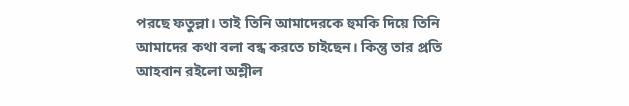পরছে ফতুল্লা। তাই তিনি আমাদেরকে হুমকি দিয়ে তিনি আমাদের কথা বলা বন্ধ করতে চাইছেন। কিন্তু তার প্রতি আহবান রইলো অশ্লীল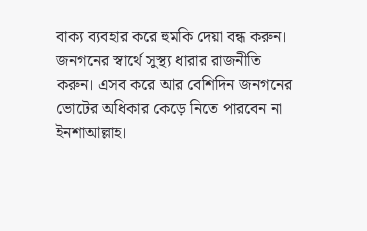বাক্য ব্যবহার করে হুমকি দেয়া বন্ধ করুন। জনগনের স্বার্থে সুস্থ্য ধারার রাজনীতি করুন। এসব করে আর বেশিদিন জনগনের ভোটের অধিকার কেড়ে নিতে পারবেন না ইনশাআল্লাহ।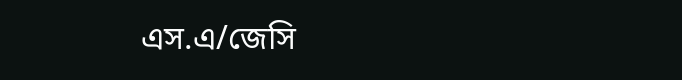এস.এ/জেসি